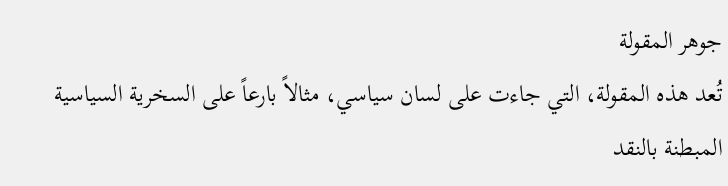جوهر المقولة
تُعد هذه المقولة، التي جاءت على لسان سياسي، مثالاً بارعاً على السخرية السياسية المبطنة بالنقد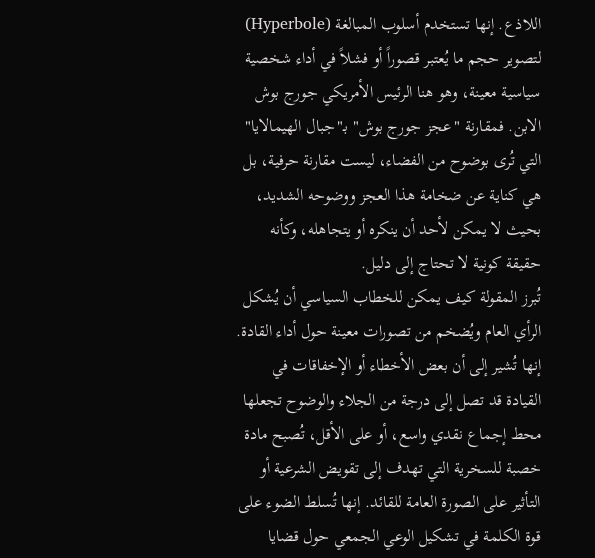اللاذع. إنها تستخدم أسلوب المبالغة (Hyperbole) لتصوير حجم ما يُعتبر قصوراً أو فشلاً في أداء شخصية سياسية معينة، وهو هنا الرئيس الأمريكي جورج بوش الابن. فمقارنة "عجز جورج بوش" بـ"جبال الهيمالايا" التي تُرى بوضوح من الفضاء، ليست مقارنة حرفية، بل هي كناية عن ضخامة هذا العجز ووضوحه الشديد، بحيث لا يمكن لأحد أن ينكره أو يتجاهله، وكأنه حقيقة كونية لا تحتاج إلى دليل.
تُبرز المقولة كيف يمكن للخطاب السياسي أن يُشكل الرأي العام ويُضخم من تصورات معينة حول أداء القادة. إنها تُشير إلى أن بعض الأخطاء أو الإخفاقات في القيادة قد تصل إلى درجة من الجلاء والوضوح تجعلها محط إجماع نقدي واسع، أو على الأقل، تُصبح مادة خصبة للسخرية التي تهدف إلى تقويض الشرعية أو التأثير على الصورة العامة للقائد. إنها تُسلط الضوء على قوة الكلمة في تشكيل الوعي الجمعي حول قضايا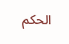الحكم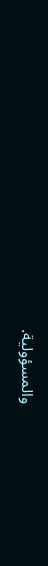والمسؤولية.